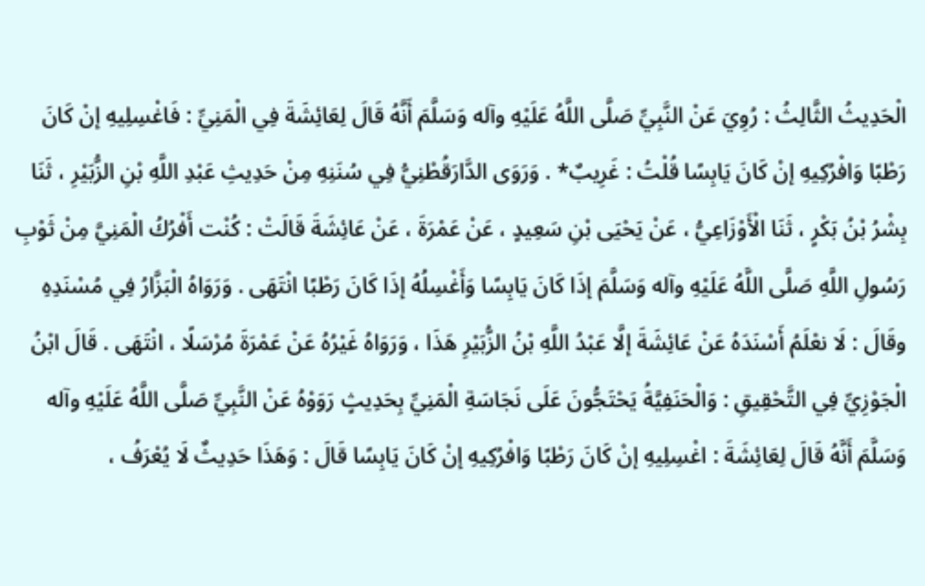الْحَدِيثُ الثَّالِثُ : رُوِيَ عَنْ النَّبِيِّ صَلَّى اللَّهُ عَلَيْهِ وآله وَسَلَّمَ أَنَّهُ قَالَ لِعَائِشَةَ فِي الْمَنِيِّ : فَاغْسِلِيهِ إنْ كَانَ رَطْبًا وَافْرُكِيهِ إنْ كَانَ يَابِسًا قُلْتُ : غَرِيبٌ* . وَرَوَى الدَّارَقُطْنِيُّ فِي سُنَنِهِ مِنْ حَدِيثِ عَبْدِ اللَّهِ بْنِ الزُّبَيْرِ ، ثَنَا بِشْرُ بْنُ بَكْرٍ ، ثَنَا الْأَوْزَاعِيُّ ، عَنْ يَحْيَى بْنِ سَعِيدٍ ، عَنْ عَمْرَةَ ، عَنْ عَائِشَةَ قَالَتْ : كُنْت أَفْرُكُ الْمَنِيَّ مِنْ ثَوْبِ رَسُولِ اللَّهِ صَلَّى اللَّهُ عَلَيْهِ وآله وَسَلَّمَ إذَا كَانَ يَابِسًا وَأَغْسِلُهُ إذَا كَانَ رَطْبًا انْتَهَى . وَرَوَاهُ الْبَزَّارُ فِي مُسْنَدِهِ وقَالَ : لَا نعْلَمُ أَسْنَدَهُ عَنْ عَائِشَةَ إلَّا عَبْدُ اللَّهِ بْنُ الزُّبَيْرِ هَذَا ، وَرَوَاهُ غَيْرُهُ عَنْ عَمْرَةَ مُرْسَلًا ، انْتَهَى . قَالَ ابْنُ الْجَوْزِيِّ فِي التَّحْقِيقِ : وَالْحَنَفِيَّةُ يَحْتَجُّونَ عَلَى نَجَاسَةِ الْمَنِيِّ بِحَدِيثٍ رَوَوْهُ عَنْ النَّبِيِّ صَلَّى اللَّهُ عَلَيْهِ وآله وَسَلَّمَ أَنَّهُ قَالَ لِعَائِشَةَ : اغْسِلِيهِ إنْ كَانَ رَطْبًا وَافْرُكِيهِ إنْ كَانَ يَابِسًا قَالَ : وَهَذَا حَدِيثٌ لَا يُعْرَفُ ،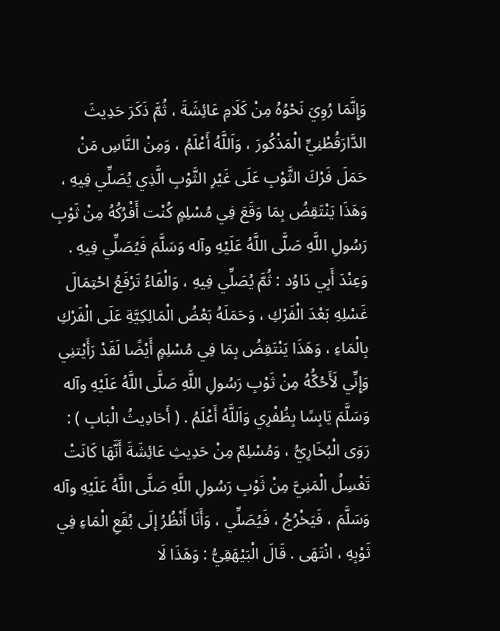وَإِنَّمَا رُوِيَ نَحْوُهُ مِنْ كَلَامِ عَائِشَةَ ، ثُمَّ ذَكَرَ حَدِيثَ الدَّارَقُطْنِيِّ الْمَذْكُورَ ، وَاَللَّهُ أَعْلَمُ ، وَمِنْ النَّاسِ مَنْ حَمَلَ فَرْكَ الثَّوْبِ عَلَى غَيْرِ الثَّوْبِ الَّذِي يُصَلِّي فِيهِ ، وَهَذَا يَنْتَقِضُ بِمَا وَقَعَ فِي مُسْلِمٍ كُنْت أَفْرُكُهُ مِنْ ثَوْبِ رَسُولِ اللَّهِ صَلَّى اللَّهُ عَلَيْهِ وآله وَسَلَّمَ فَيُصَلِّي فِيهِ . وَعِنْدَ أَبِي دَاوُد : ثُمَّ يُصَلِّي فِيهِ ، وَالْفَاءُ تَرْفَعُ احْتِمَالَ غَسْلِهِ بَعْدَ الْفَرْكِ ، وَحَمَلَهُ بَعْضُ الْمَالِكِيَّةِ عَلَى الْفَرْكِ بِالْمَاءِ ، وَهَذَا يَنْتَقِضُ بِمَا فِي مُسْلِمٍ أَيْضًا لَقَدْ رَأَيْتنِي وَإِنِّي لَأَحُكُّهُ مِنْ ثَوْبِ رَسُولِ اللَّهِ صَلَّى اللَّهُ عَلَيْهِ وآله وَسَلَّمَ يَابِسًا بِظُفْرِي وَاَللَّهُ أَعْلَمُ . ( أَحَادِيثُ الْبَابِ ) : رَوَى الْبُخَارِيُّ ، وَمُسْلِمٌ مِنْ حَدِيثِ عَائِشَةَ أَنَّهَا كَانَتْ تَغْسِلُ الْمَنِيَّ مِنْ ثَوْبِ رَسُولِ اللَّهِ صَلَّى اللَّهُ عَلَيْهِ وآله وَسَلَّمَ ، فَيَخْرُجُ ، فَيُصَلِّي ، وَأَنَا أَنْظُرُ إلَى بُقَعِ الْمَاءِ فِي ثَوْبِهِ ، انْتَهَى . قَالَ الْبَيْهَقِيُّ : وَهَذَا لَا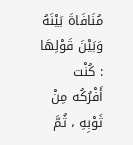مُنَافَاةَ بَيْنَهُ وَبَيْنَ قَوْلِهَا : كُنْت أَفْرُكُه مِنْ ثَوْبِهِ ، ثُمَّ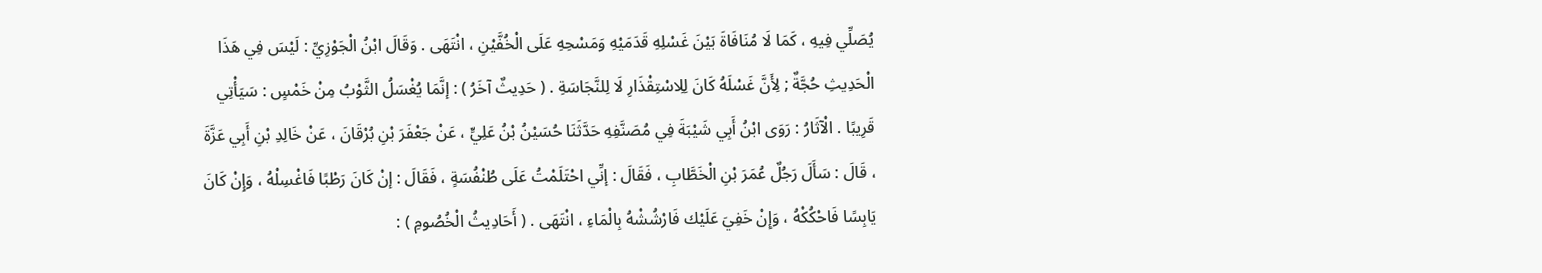يُصَلِّي فِيهِ ، كَمَا لَا مُنَافَاةَ بَيْنَ غَسْلِهِ قَدَمَيْهِ وَمَسْحِهِ عَلَى الْخُفَّيْنِ ، انْتَهَى . وَقَالَ ابْنُ الْجَوْزِيِّ : لَيْسَ فِي هَذَا الْحَدِيثِ حُجَّةٌ ; لِأَنَّ غَسْلَهُ كَانَ لِلِاسْتِقْذَارِ لَا لِلنَّجَاسَةِ . ( حَدِيثٌ آخَرُ ) : إنَّمَا يُغْسَلُ الثَّوْبُ مِنْ خَمْسٍ : سَيَأْتِي قَرِيبًا . الْآثَارُ : رَوَى ابْنُ أَبِي شَيْبَةَ فِي مُصَنَّفِهِ حَدَّثَنَا حُسَيْنُ بْنُ عَلِيٍّ ، عَنْ جَعْفَرَ بْنِ بُرْقَانَ ، عَنْ خَالِدِ بْنِ أَبِي عَزَّةَ ، قَالَ : سَأَلَ رَجُلٌ عُمَرَ بْنِ الْخَطَّابِ ، فَقَالَ : إنِّي احْتَلَمْتُ عَلَى طُنْفُسَةٍ ، فَقَالَ : إنْ كَانَ رَطْبًا فَاغْسِلْهُ ، وَإِنْ كَانَ يَابِسًا فَاحْكُكْهُ ، وَإِنْ خَفِيَ عَلَيْك فَارْشُشْهُ بِالْمَاءِ ، انْتَهَى . ( أَحَادِيثُ الْخُصُومِ ) :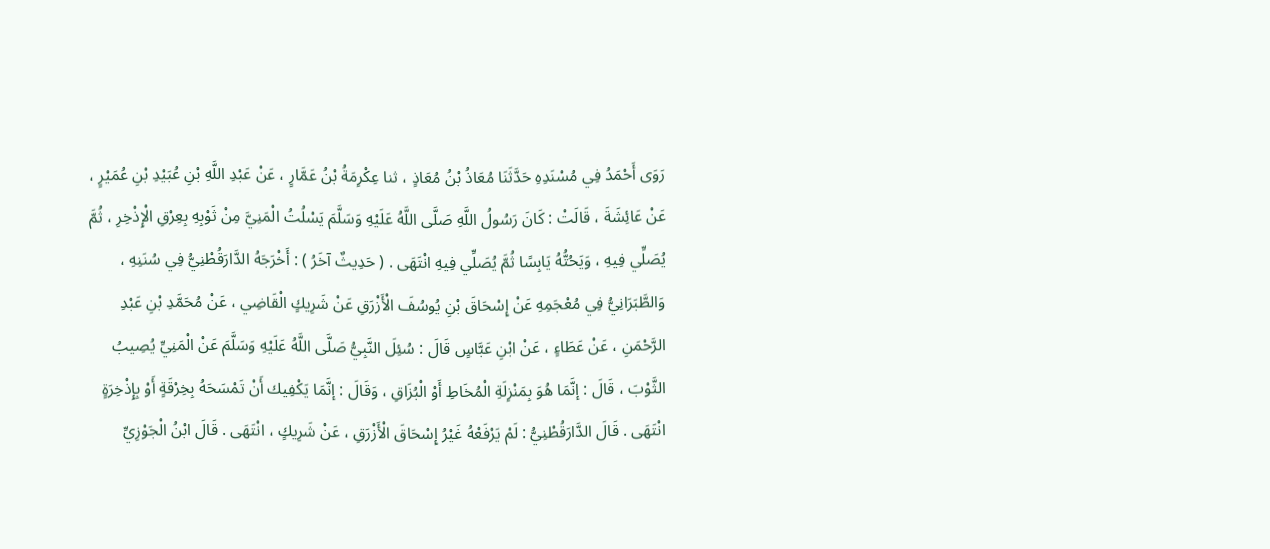رَوَى أَحْمَدُ فِي مُسْنَدِهِ حَدَّثَنَا مُعَاذُ بْنُ مُعَاذٍ ، ثنا عِكْرِمَةُ بْنُ عَمَّارٍ ، عَنْ عَبْدِ اللَّهِ بْنِ عُبَيْدِ بْنِ عُمَيْرٍ ، عَنْ عَائِشَةَ ، قَالَتْ : كَانَ رَسُولُ اللَّهِ صَلَّى اللَّهُ عَلَيْهِ وَسَلَّمَ يَسْلُتُ الْمَنِيَّ مِنْ ثَوْبِهِ بِعِرْقِ الْإِذْخِرِ ، ثُمَّ يُصَلِّي فِيهِ ، وَيَحُتُّهُ يَابِسًا ثُمَّ يُصَلِّي فِيهِ انْتَهَى . ( حَدِيثٌ آخَرُ ) : أَخْرَجَهُ الدَّارَقُطْنِيُّ فِي سُنَنِهِ ، وَالطَّبَرَانِيُّ فِي مُعْجَمِهِ عَنْ إِسْحَاقَ بْنِ يُوسُفَ الْأَزْرَقِ عَنْ شَرِيكٍ الْقَاضِي ، عَنْ مُحَمَّدِ بْنِ عَبْدِ الرَّحْمَنِ ، عَنْ عَطَاءٍ ، عَنْ ابْنِ عَبَّاسٍ قَالَ : سُئِلَ النَّبِيُّ صَلَّى اللَّهُ عَلَيْهِ وَسَلَّمَ عَنْ الْمَنِيِّ يُصِيبُ الثَّوْبَ ، قَالَ : إنَّمَا هُوَ بِمَنْزِلَةِ الْمُخَاطِ أَوْ الْبُزَاقِ ، وَقَالَ : إنَّمَا يَكْفِيك أَنْ تَمْسَحَهُ بِخِرْقَةٍ أَوْ بِإِذْخِرَةٍ انْتَهَى . قَالَ الدَّارَقُطْنِيُّ : لَمْ يَرْفَعْهُ غَيْرُ إِسْحَاقَ الْأَزْرَقِ ، عَنْ شَرِيكٍ ، انْتَهَى . قَالَ ابْنُ الْجَوْزِيِّ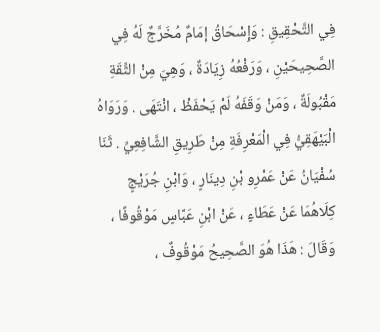فِي التَّحْقِيقِ : وَإِسْحَاقُ إمَامٌ مُخَرَّجٌ لَهُ فِي الصَّحِيحَيْنِ ، وَرَفْعُهُ زِيَادَةٌ ، وَهِيَ مِنْ الثِّقَةِ مَقْبُولَةٌ ، وَمَنْ وَقَفَهُ لَمْ يَحْفَظْ ، انْتَهَى . وَرَوَاهُ الْبَيْهَقِيُّ فِي الْمَعْرِفَةِ مِنْ طَرِيقِ الشَّافِعِيِّ . ثَنَا سُفْيَانُ عَنْ عَمْرِو بْنِ دِينَارٍ ، وَابْنِ جُرَيْجٍ كِلَاهُمَا عَنْ عَطَاءٍ ، عَنْ ابْنِ عَبَّاسٍ مَوْقُوفًا ، وَقَالَ : هَذَا هُوَ الصَّحِيحُ مَوْقُوفٌ ،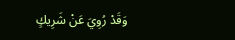وَقَدْ رُوِيَ عَنْ شَرِيكٍ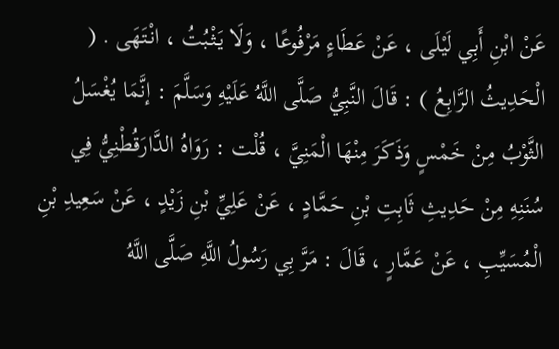عَنْ ابْنِ أَبِي لَيْلَى ، عَنْ عَطَاءٍ مَرْفُوعًا ، وَلَا يَثْبُتُ ، انْتَهَى . ( الْحَدِيثُ الرَّابِعُ ) : قَالَ النَّبِيُّ صَلَّى اللَّهُ عَلَيْهِ وَسَلَّمَ : إنَّمَا يُغْسَلُ الثَّوْبُ مِنْ خَمْسٍ وَذَكَرَ مِنْهَا الْمَنِيَّ ، قُلْت : رَوَاهُ الدَّارَقُطْنِيُّ فِي سُنَنِهِ مِنْ حَدِيثِ ثَابِتِ بْنِ حَمَّادٍ ، عَنْ عَلِيِّ بْنِ زَيْدٍ ، عَنْ سَعِيدِ بْنِ الْمُسَيِّبِ ، عَنْ عَمَّارٍ ، قَالَ : مَرَّ بِي رَسُولُ اللَّهِ صَلَّى اللَّهُ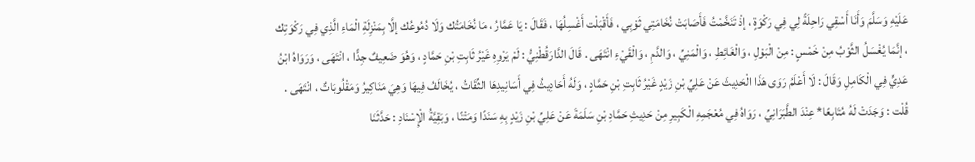عَلَيْهِ وَسَلَّمَ وَأَنَا أَسْقِي رَاحِلَةً لِي فِي رَكْوَةٍ ، إذْ تَنَخَّمْتُ فَأَصَابَتْ نُخَامَتِي ثَوْبِي ، فَأَقْبَلْت أَغْسِلُهَا ، فَقَالَ : يَا عَمَّارُ ، مَا نُخَامَتُك وَلَا دُمُوعُك إلَّا بِمَنْزِلَةِ الْمَاءِ الَّذِي فِي رَكْوَتِك ، إنَّمَا يُغْسَلُ الثَّوْبُ مِنْ خَمْسٍ : مِنْ الْبَوْلِ ، وَالْغَائِطِ ، وَالْمَنِيِّ ، وَالدَّمِ ، وَالْقَيْءِ انْتَهَى . قَالَ الدَّارَقُطْنِيُّ : لَمْ يَرْوِهِ غَيْرُ ثَابِتِ بْنِ حَمَّادٍ ، وَهُوَ ضَعِيفٌ جِدًّا ، انْتَهَى ، وَرَوَاهُ ابْنُ عَدِيٍّ فِي الْكَامِلِ وَقَالَ : لَا أَعْلَمُ رَوَى هَذَا الْحَدِيثَ عَنْ عَلِيِّ بْنِ زَيْدٍ غَيْرُ ثَابِتِ بْنِ حَمَّادٍ ، وَلَهُ أَحَادِيثُ فِي أَسَانِيدِهَا الثِّقَاتُ ، يُخَالَفُ فِيهَا وَهِيَ مَنَاكِيرُ وَمَقْلُوبَاتٌ ، انْتَهَى . قُلْت : وَجَدَتْ لَهُ مُتَابِعًا* عِنْدَ الطَّبَرَانِيِّ ، رَوَاهُ فِي مُعْجَمِهِ الْكَبِيرِ مِنْ حَدِيثِ حَمَّادِ بْنِ سَلَمَةَ عَنْ عَلِيِّ بْنِ زَيْدٍ بِهِ سَنَدًا وَمَتْنًا ، وَبَقِيَّةُ الْإِسْنَادِ : حَدَّثَنَا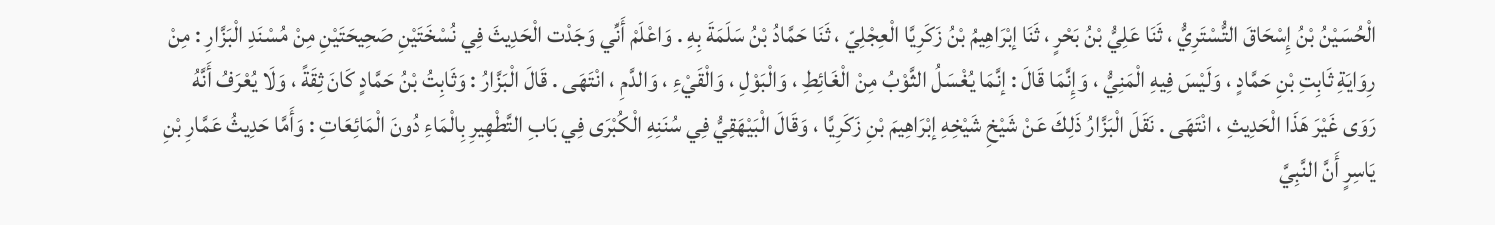الْحُسَيْنُ بْنُ إِسْحَاقَ التُّسْتَرِيُّ ، ثَنَا عَلِيُّ بْنُ بَحْرٍ ، ثَنَا إبْرَاهِيمُ بْنُ زَكَرِيَّا الْعِجْلِيّ ، ثَنَا حَمَّادُ بْنُ سَلَمَةَ بِهِ . وَاعْلَمْ أَنِّي وَجَدْت الْحَدِيثَ فِي نُسْخَتَيْنِ صَحِيحَتَيْنِ مِنْ مُسْنَدِ الْبَزَّارِ : مِنْ رِوَايَةِ ثَابِتِ بْنِ حَمَّادٍ ، وَلَيْسَ فِيهِ الْمَنِيُّ ، وَإِنَّمَا قَالَ : إنَّمَا يُغْسَلُ الثَّوْبُ مِنْ الْغَائِطِ ، وَالْبَوْلِ ، وَالْقَيْءِ ، وَالدَّمِ ، انْتَهَى . قَالَ الْبَزَّارُ : وَثَابِتُ بْنُ حَمَّادٍ كَانَ ثِقَةً ، وَلَا يُعْرَفُ أَنَّهُ رَوَى غَيْرَ هَذَا الْحَدِيثِ ، انْتَهَى . نَقَلَ الْبَزَّارُ ذَلِكَ عَنْ شَيْخِ شَيْخِهِ إبْرَاهِيمَ بْنِ زَكَرِيَّا ، وَقَالَ الْبَيْهَقِيُّ فِي سُنَنِهِ الْكُبْرَى فِي بَابِ التَّطْهِيرِ بِالْمَاءِ دُونَ الْمَائِعَاتِ : وَأَمَّا حَدِيثُ عَمَّارِ بْنِ يَاسِرٍ أَنَّ النَّبِيَّ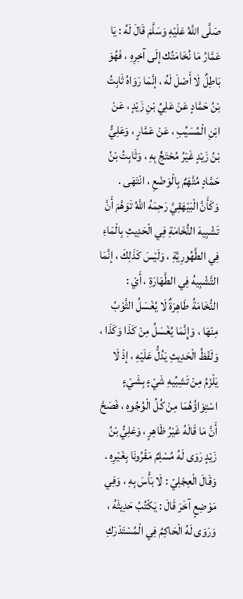صَلَّى اللَّهُ عَلَيْهِ وَسَلَّمَ قَالَ لَهُ : يَا عَمَّارُ مَا نُخَامَتُك إلَى آخِرِهِ ، فَهُوَ بَاطِلٌ لَا أَصْلَ لَهُ ، إنَّمَا رَوَاهُ ثَابِتُ بْنُ حَمَّادٍ عَنْ عَلِيِّ بْنِ زَيْدٍ ، عَنْ ابْنِ الْمُسَيِّبِ ، عَنْ عَمَّارٍ ، وَعَلِيُّ بْنُ زَيْدٍ غَيْرُ مُحْتَجٍّ بِهِ ، وَثَابِتُ بْنُ حَمَّادٍ مُتَّهَمٌ بِالْوَضْعِ ، انْتَهَى . وَكَأَنَّ الْبَيْهَقِيَّ رَحِمَهُ اللَّهُ تَوَهَّمَ أَنَّ تَشْبِيهَ النُّخَامَةِ فِي الْحَدِيثِ بِالْمَاءِ فِي الطَّهُورِيَّةِ ، وَلَيْسَ كَذَلِكَ ، إنَّمَا التَّشْبِيهُ فِي الطَّهَارَةِ ، أَيْ : النُّخَامَةُ طَاهِرَةٌ لَا يُغْسَلُ الثَّوْبُ مِنْهَا ، وَإِنَّمَا يُغْسَلُ مِنْ كَذَا وَكَذَا ، وَلَفْظُ الْحَدِيثِ يَدُلُّ عَلَيْهِ ، إذْ لَا يَلْزَمُ مِنْ تَشِبِّيهِ شَيْءٍ بِشَيْءٍ اسْتِوَاؤُهُمَا مِنْ كُلِّ الْوُجُوهِ ، فَصَحَّ أَنَّ مَا قَالَهُ غَيْرُ ظَاهِرٍ ، وَعَلِيُّ بْنُ زَيْدٍ رَوَى لَهُ مُسْلِمٌ مَقْرُونَا بِغَيْرِهِ . وَقَالَ الْعِجْلِيّ : لَا بَأْسَ بِهِ ، وَفِي مَوْضِعٍ آخَرَ قَالَ : يَكْتُبُ حَدِيثَهُ ، وَرَوَى لَهُ الْحَاكِمُ فِي الْمُسْتَدْرَكِ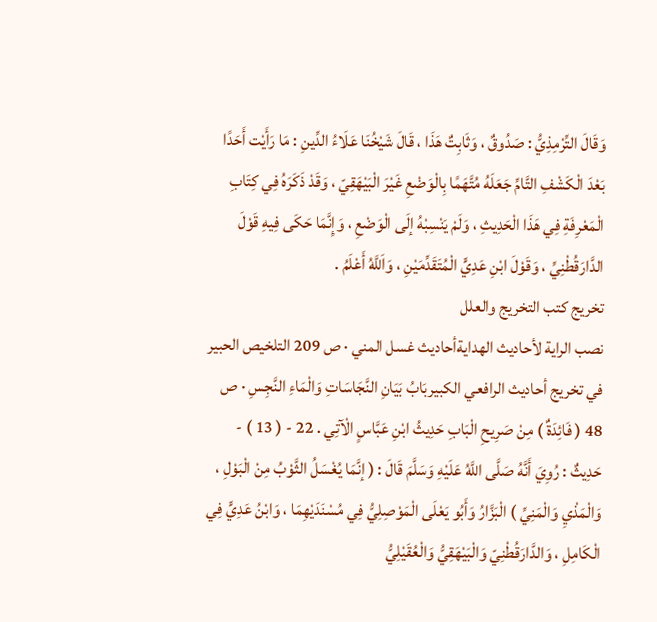وَقَالَ التِّرْمِذِيُّ : صَدُوقٌ ، وَثَابِتٌ هَذَا ، قَالَ شَيْخُنَا عَلَاءُ الدِّينِ : مَا رَأَيْت أَحَدًا بَعْدَ الْكَشْفِ التَّامِّ جَعَلَهُ مُتَّهَمًا بِالْوَضْعِ غَيْرَ الْبَيْهَقِيّ ، وَقَدْ ذَكَرَهُ فِي كِتَابِ الْمَعْرِفَةِ فِي هَذَا الْحَدِيثِ ، وَلَمْ يَنْسِبْهُ إلَى الْوَضْعِ ، وَإِنَّمَا حَكَى فِيهِ قَوْلَ الدَّارَقُطْنِيِّ ، وَقَوْلَ ابْنِ عَدِيٍّ الْمُتَقَدِّمَيْنِ ، وَاَللَّهُ أَعْلَمُ .
تخريج كتب التخريج والعلل
نصب الراية لأحاديث الهدايةأحاديث غسل المني · ص 209 التلخيص الحبير في تخريج أحاديث الرافعي الكبيربَابُ بَيَانِ النَّجَاسَاتِ وَالْمَاءِ النَّجِسِ · ص 48 ( فَائِدَةٌ ) مِنْ صَرِيحِ الْبَابِ حَدِيثُ ابْنِ عَبَّاسٍ الْآتِي . 22 - ( 13 ) - حَدِيثٌ : رُوِيَ أَنَّهُ صَلَّى اللَّهُ عَلَيْهِ وَسَلَّمَ قَالَ : ( إنَّمَا يُغْسَلُ الثَّوْبُ مِنْ الْبَوْلِ ، وَالْمَذْيِ وَالْمَنِيِّ ) الْبَزَّارُ وَأَبُو يَعْلَى الْمَوْصِلِيُّ فِي مُسْنَدَيْهِمَا ، وَابْنُ عَدِيٍّ فِي الْكَامِلِ ، وَالدَّارَقُطْنِيّ وَالْبَيْهَقِيُّ وَالْعُقَيْلِيُّ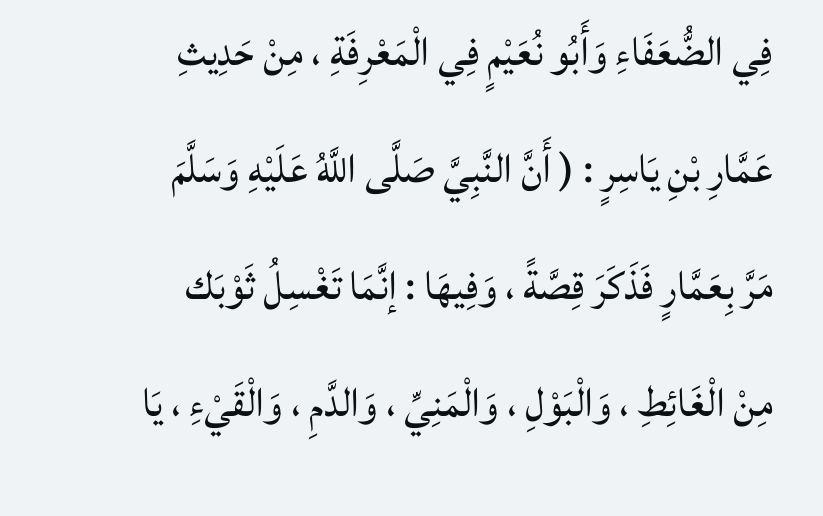فِي الضُّعَفَاءِ وَأَبُو نُعَيْمٍ فِي الْمَعْرِفَةِ ، مِنْ حَدِيثِ عَمَّارِ بْنِ يَاسِرٍ : ( أَنَّ النَّبِيَّ صَلَّى اللَّهُ عَلَيْهِ وَسَلَّمَ مَرَّ بِعَمَّارٍ فَذَكَرَ قِصَّةً ، وَفِيهَا : إنَّمَا تَغْسِلُ ثَوْبَك مِنْ الْغَائِطِ ، وَالْبَوْلِ ، وَالْمَنِيِّ ، وَالدَّمِ ، وَالْقَيْءِ ، يَا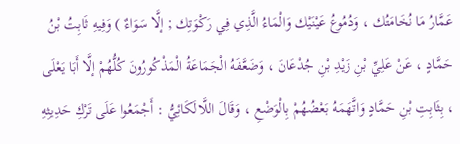عَمَّارُ مَا نُخَامَتُك ، وَدُمُوعُ عَيْنَيْك وَالْمَاءُ الَّذِي فِي رَكْوَتِك ; إلَّا سَوَاءٌ ) وَفِيهِ ثَابِتُ بْنُ حَمَّادٍ ، عَنْ عَلِيِّ بْنِ زَيْدِ بْنِ جُدْعَانَ ، وَضَعَّفَهُ الْجَمَاعَةُ الْمَذْكُورُونَ كُلُّهُمْ إلَّا أَبَا يَعْلَى ، بِثَابِتِ بْنِ حَمَّادٍ وَاتَّهَمَهُ بَعْضُهُمْ بِالْوَضْعِ ، وَقَالَ اللَّالَكَائِيُّ : أَجْمَعُوا عَلَى تَرْكِ حَدِيثِهِ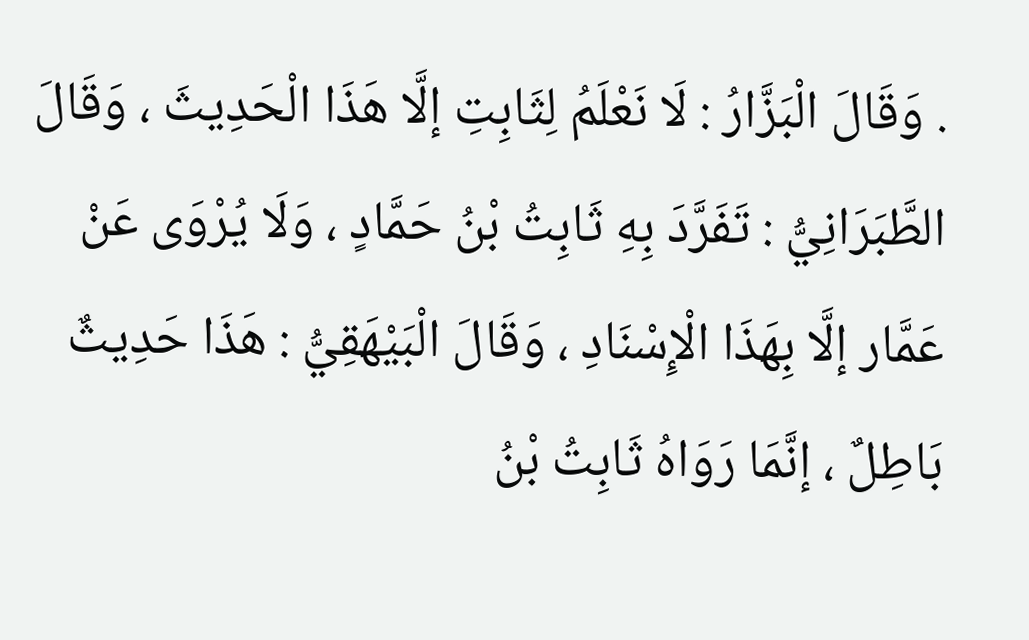. وَقَالَ الْبَزَّارُ : لَا نَعْلَمُ لِثَابِتِ إلَّا هَذَا الْحَدِيثَ ، وَقَالَ الطَّبَرَانِيُّ : تَفَرَّدَ بِهِ ثَابِتُ بْنُ حَمَّادٍ ، وَلَا يُرْوَى عَنْ عَمَّار إلَّا بِهَذَا الْإِسْنَادِ ، وَقَالَ الْبَيْهَقِيُّ : هَذَا حَدِيثٌ بَاطِلٌ ، إنَّمَا رَوَاهُ ثَابِتُ بْنُ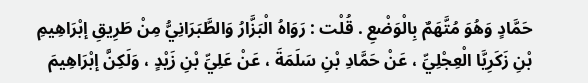حَمَّادٍ وَهُوَ مُتَّهَمٌ بِالْوَضْعِ . قُلْت : رَوَاهُ الْبَزَّارُ وَالطَّبَرَانِيُّ مِنْ طَرِيقِ إبْرَاهِيمِ بْنِ زَكَرِيَّا الْعِجْلِيِّ ، عَنْ حَمَّادِ بْنِ سَلَمَةَ ، عَنْ عَلِيِّ بْنِ زَيْدٍ ، وَلَكِنَّ إبْرَاهِيمَ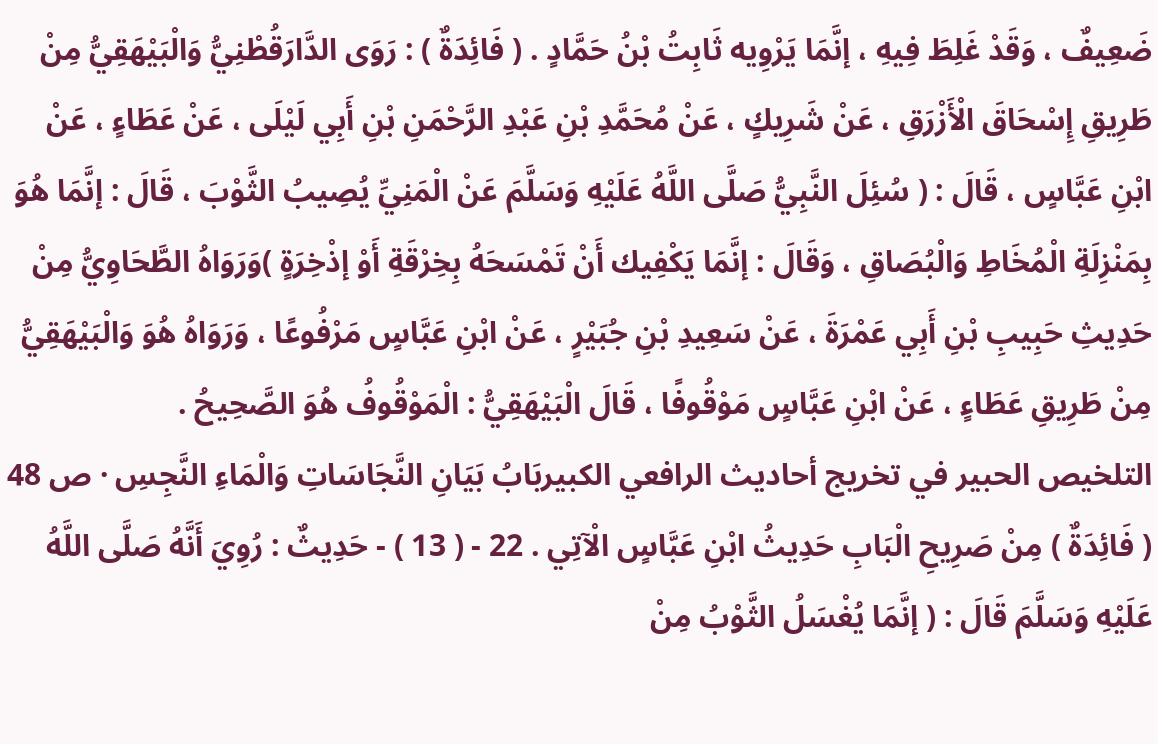ضَعِيفٌ ، وَقَدْ غَلِطَ فِيهِ ، إنَّمَا يَرْوِيه ثَابِتُ بْنُ حَمَّادٍ . ( فَائِدَةٌ ) : رَوَى الدَّارَقُطْنِيُّ وَالْبَيْهَقِيُّ مِنْ طَرِيقِ إِسْحَاقَ الْأَزْرَقِ ، عَنْ شَرِيكٍ ، عَنْ مُحَمَّدِ بْنِ عَبْدِ الرَّحْمَنِ بْنِ أَبِي لَيْلَى ، عَنْ عَطَاءٍ ، عَنْ ابْنِ عَبَّاسٍ ، قَالَ : ( سُئِلَ النَّبِيُّ صَلَّى اللَّهُ عَلَيْهِ وَسَلَّمَ عَنْ الْمَنِيِّ يُصِيبُ الثَّوْبَ ، قَالَ : إنَّمَا هُوَ بِمَنْزِلَةِ الْمُخَاطِ وَالْبُصَاقِ ، وَقَالَ : إنَّمَا يَكْفِيك أَنْ تَمْسَحَهُ بِخِرْقَةِ أَوْ إذْخِرَةٍ )وَرَوَاهُ الطَّحَاوِيُّ مِنْ حَدِيثِ حَبِيبِ بْنِ أَبِي عَمْرَةَ ، عَنْ سَعِيدِ بْنِ جُبَيْرٍ ، عَنْ ابْنِ عَبَّاسٍ مَرْفُوعًا ، وَرَوَاهُ هُوَ وَالْبَيْهَقِيُّ مِنْ طَرِيقِ عَطَاءٍ ، عَنْ ابْنِ عَبَّاسٍ مَوْقُوفًا ، قَالَ الْبَيْهَقِيُّ : الْمَوْقُوفُ هُوَ الصَّحِيحُ .
التلخيص الحبير في تخريج أحاديث الرافعي الكبيربَابُ بَيَانِ النَّجَاسَاتِ وَالْمَاءِ النَّجِسِ · ص 48 ( فَائِدَةٌ ) مِنْ صَرِيحِ الْبَابِ حَدِيثُ ابْنِ عَبَّاسٍ الْآتِي . 22 - ( 13 ) - حَدِيثٌ : رُوِيَ أَنَّهُ صَلَّى اللَّهُ عَلَيْهِ وَسَلَّمَ قَالَ : ( إنَّمَا يُغْسَلُ الثَّوْبُ مِنْ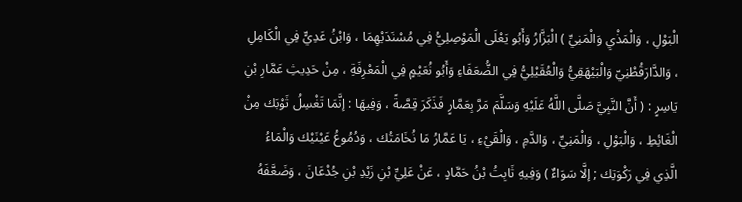الْبَوْلِ ، وَالْمَذْيِ وَالْمَنِيِّ ) الْبَزَّارُ وَأَبُو يَعْلَى الْمَوْصِلِيُّ فِي مُسْنَدَيْهِمَا ، وَابْنُ عَدِيٍّ فِي الْكَامِلِ ، وَالدَّارَقُطْنِيّ وَالْبَيْهَقِيُّ وَالْعُقَيْلِيُّ فِي الضُّعَفَاءِ وَأَبُو نُعَيْمٍ فِي الْمَعْرِفَةِ ، مِنْ حَدِيثِ عَمَّارِ بْنِ يَاسِرٍ : ( أَنَّ النَّبِيَّ صَلَّى اللَّهُ عَلَيْهِ وَسَلَّمَ مَرَّ بِعَمَّارٍ فَذَكَرَ قِصَّةً ، وَفِيهَا : إنَّمَا تَغْسِلُ ثَوْبَك مِنْ الْغَائِطِ ، وَالْبَوْلِ ، وَالْمَنِيِّ ، وَالدَّمِ ، وَالْقَيْءِ ، يَا عَمَّارُ مَا نُخَامَتُك ، وَدُمُوعُ عَيْنَيْك وَالْمَاءُ الَّذِي فِي رَكْوَتِك ; إلَّا سَوَاءٌ ) وَفِيهِ ثَابِتُ بْنُ حَمَّادٍ ، عَنْ عَلِيِّ بْنِ زَيْدِ بْنِ جُدْعَانَ ، وَضَعَّفَهُ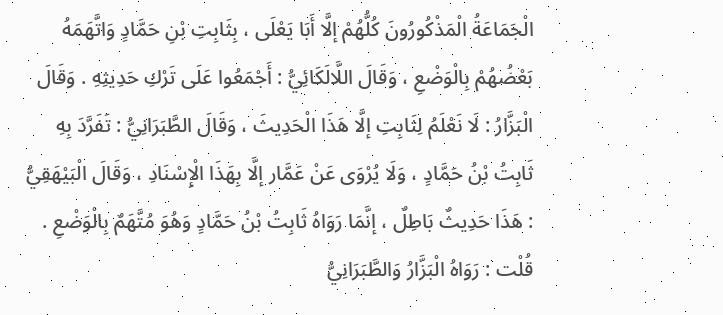الْجَمَاعَةُ الْمَذْكُورُونَ كُلُّهُمْ إلَّا أَبَا يَعْلَى ، بِثَابِتِ بْنِ حَمَّادٍ وَاتَّهَمَهُ بَعْضُهُمْ بِالْوَضْعِ ، وَقَالَ اللَّالَكَائِيُّ : أَجْمَعُوا عَلَى تَرْكِ حَدِيثِهِ . وَقَالَ الْبَزَّارُ : لَا نَعْلَمُ لِثَابِتِ إلَّا هَذَا الْحَدِيثَ ، وَقَالَ الطَّبَرَانِيُّ : تَفَرَّدَ بِهِ ثَابِتُ بْنُ حَمَّادٍ ، وَلَا يُرْوَى عَنْ عَمَّار إلَّا بِهَذَا الْإِسْنَادِ ، وَقَالَ الْبَيْهَقِيُّ : هَذَا حَدِيثٌ بَاطِلٌ ، إنَّمَا رَوَاهُ ثَابِتُ بْنُ حَمَّادٍ وَهُوَ مُتَّهَمٌ بِالْوَضْعِ . قُلْت : رَوَاهُ الْبَزَّارُ وَالطَّبَرَانِيُّ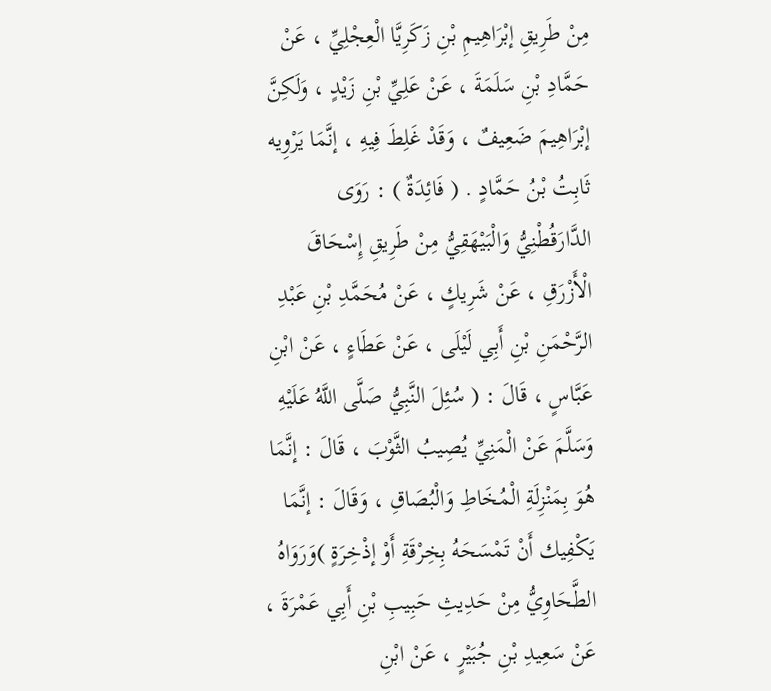مِنْ طَرِيقِ إبْرَاهِيمِ بْنِ زَكَرِيَّا الْعِجْلِيِّ ، عَنْ حَمَّادِ بْنِ سَلَمَةَ ، عَنْ عَلِيِّ بْنِ زَيْدٍ ، وَلَكِنَّ إبْرَاهِيمَ ضَعِيفٌ ، وَقَدْ غَلِطَ فِيهِ ، إنَّمَا يَرْوِيه ثَابِتُ بْنُ حَمَّادٍ . ( فَائِدَةٌ ) : رَوَى الدَّارَقُطْنِيُّ وَالْبَيْهَقِيُّ مِنْ طَرِيقِ إِسْحَاقَ الْأَزْرَقِ ، عَنْ شَرِيكٍ ، عَنْ مُحَمَّدِ بْنِ عَبْدِ الرَّحْمَنِ بْنِ أَبِي لَيْلَى ، عَنْ عَطَاءٍ ، عَنْ ابْنِ عَبَّاسٍ ، قَالَ : ( سُئِلَ النَّبِيُّ صَلَّى اللَّهُ عَلَيْهِ وَسَلَّمَ عَنْ الْمَنِيِّ يُصِيبُ الثَّوْبَ ، قَالَ : إنَّمَا هُوَ بِمَنْزِلَةِ الْمُخَاطِ وَالْبُصَاقِ ، وَقَالَ : إنَّمَا يَكْفِيك أَنْ تَمْسَحَهُ بِخِرْقَةِ أَوْ إذْخِرَةٍ )وَرَوَاهُ الطَّحَاوِيُّ مِنْ حَدِيثِ حَبِيبِ بْنِ أَبِي عَمْرَةَ ، عَنْ سَعِيدِ بْنِ جُبَيْرٍ ، عَنْ ابْنِ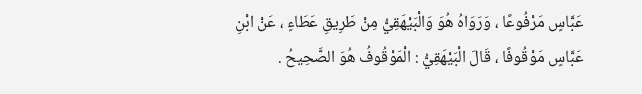عَبَّاسٍ مَرْفُوعًا ، وَرَوَاهُ هُوَ وَالْبَيْهَقِيُّ مِنْ طَرِيقِ عَطَاءٍ ، عَنْ ابْنِ عَبَّاسٍ مَوْقُوفًا ، قَالَ الْبَيْهَقِيُّ : الْمَوْقُوفُ هُوَ الصَّحِيحُ .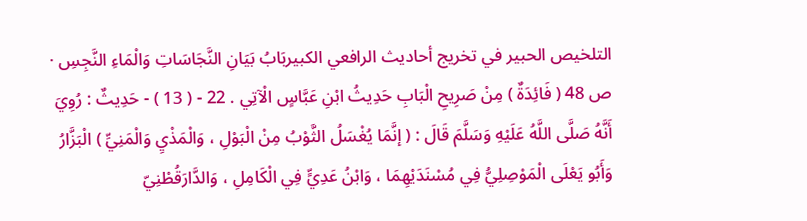التلخيص الحبير في تخريج أحاديث الرافعي الكبيربَابُ بَيَانِ النَّجَاسَاتِ وَالْمَاءِ النَّجِسِ · ص 48 ( فَائِدَةٌ ) مِنْ صَرِيحِ الْبَابِ حَدِيثُ ابْنِ عَبَّاسٍ الْآتِي . 22 - ( 13 ) - حَدِيثٌ : رُوِيَ أَنَّهُ صَلَّى اللَّهُ عَلَيْهِ وَسَلَّمَ قَالَ : ( إنَّمَا يُغْسَلُ الثَّوْبُ مِنْ الْبَوْلِ ، وَالْمَذْيِ وَالْمَنِيِّ ) الْبَزَّارُ وَأَبُو يَعْلَى الْمَوْصِلِيُّ فِي مُسْنَدَيْهِمَا ، وَابْنُ عَدِيٍّ فِي الْكَامِلِ ، وَالدَّارَقُطْنِيّ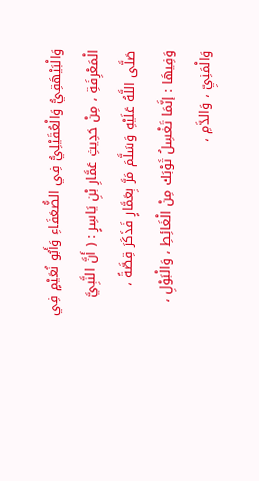وَالْبَيْهَقِيُّ وَالْعُقَيْلِيُّ فِي الضُّعَفَاءِ وَأَبُو نُعَيْمٍ فِي الْمَعْرِفَةِ ، مِنْ حَدِيثِ عَمَّارِ بْنِ يَاسِرٍ : ( أَنَّ النَّبِيَّ صَلَّى اللَّهُ عَلَيْهِ وَسَلَّمَ مَرَّ بِعَمَّارٍ فَذَكَرَ قِصَّةً ، وَفِيهَا : إنَّمَا تَغْسِلُ ثَوْبَك مِنْ الْغَائِطِ ، وَالْبَوْلِ ، وَالْمَنِيِّ ، وَالدَّمِ ،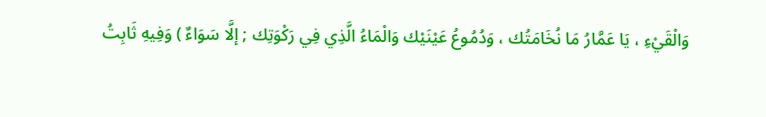وَالْقَيْءِ ، يَا عَمَّارُ مَا نُخَامَتُك ، وَدُمُوعُ عَيْنَيْك وَالْمَاءُ الَّذِي فِي رَكْوَتِك ; إلَّا سَوَاءٌ ) وَفِيهِ ثَابِتُ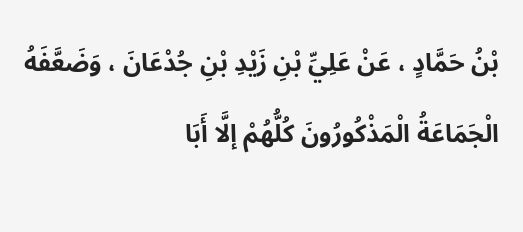بْنُ حَمَّادٍ ، عَنْ عَلِيِّ بْنِ زَيْدِ بْنِ جُدْعَانَ ، وَضَعَّفَهُ الْجَمَاعَةُ الْمَذْكُورُونَ كُلُّهُمْ إلَّا أَبَا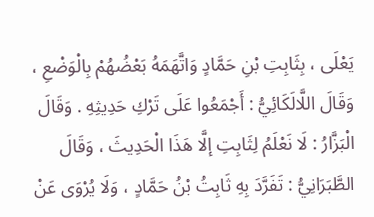يَعْلَى ، بِثَابِتِ بْنِ حَمَّادٍ وَاتَّهَمَهُ بَعْضُهُمْ بِالْوَضْعِ ، وَقَالَ اللَّالَكَائِيُّ : أَجْمَعُوا عَلَى تَرْكِ حَدِيثِهِ . وَقَالَ الْبَزَّارُ : لَا نَعْلَمُ لِثَابِتِ إلَّا هَذَا الْحَدِيثَ ، وَقَالَ الطَّبَرَانِيُّ : تَفَرَّدَ بِهِ ثَابِتُ بْنُ حَمَّادٍ ، وَلَا يُرْوَى عَنْ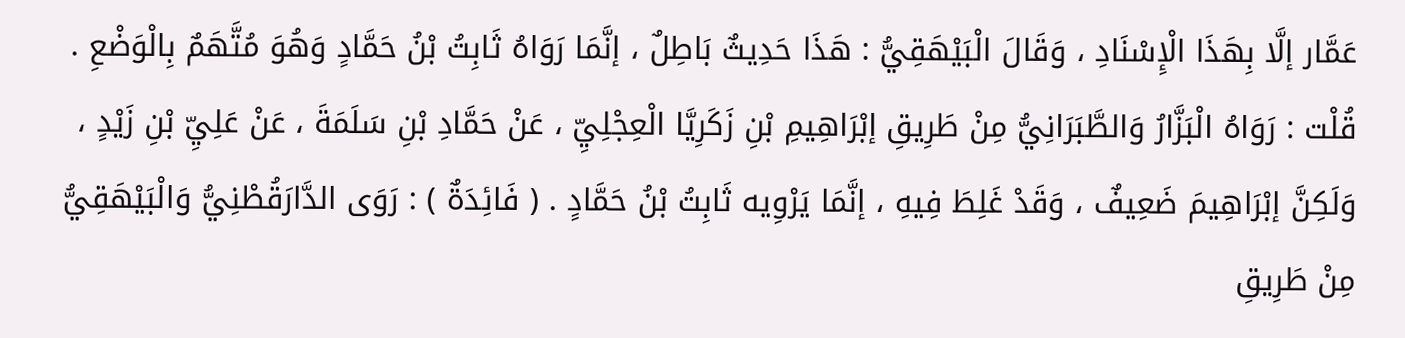عَمَّار إلَّا بِهَذَا الْإِسْنَادِ ، وَقَالَ الْبَيْهَقِيُّ : هَذَا حَدِيثٌ بَاطِلٌ ، إنَّمَا رَوَاهُ ثَابِتُ بْنُ حَمَّادٍ وَهُوَ مُتَّهَمٌ بِالْوَضْعِ . قُلْت : رَوَاهُ الْبَزَّارُ وَالطَّبَرَانِيُّ مِنْ طَرِيقِ إبْرَاهِيمِ بْنِ زَكَرِيَّا الْعِجْلِيِّ ، عَنْ حَمَّادِ بْنِ سَلَمَةَ ، عَنْ عَلِيِّ بْنِ زَيْدٍ ، وَلَكِنَّ إبْرَاهِيمَ ضَعِيفٌ ، وَقَدْ غَلِطَ فِيهِ ، إنَّمَا يَرْوِيه ثَابِتُ بْنُ حَمَّادٍ . ( فَائِدَةٌ ) : رَوَى الدَّارَقُطْنِيُّ وَالْبَيْهَقِيُّ مِنْ طَرِيقِ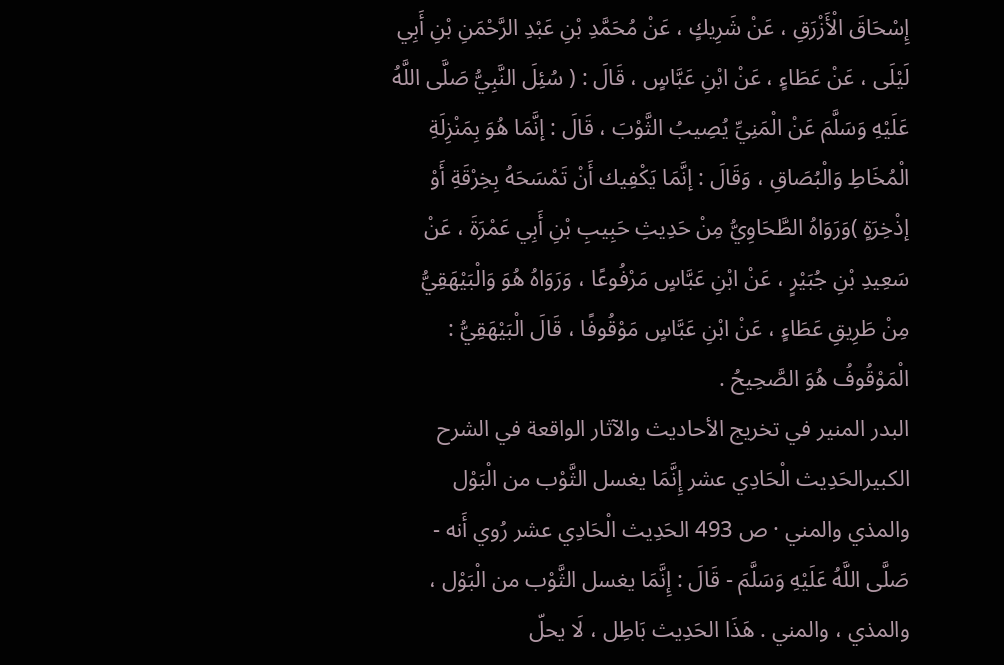إِسْحَاقَ الْأَزْرَقِ ، عَنْ شَرِيكٍ ، عَنْ مُحَمَّدِ بْنِ عَبْدِ الرَّحْمَنِ بْنِ أَبِي لَيْلَى ، عَنْ عَطَاءٍ ، عَنْ ابْنِ عَبَّاسٍ ، قَالَ : ( سُئِلَ النَّبِيُّ صَلَّى اللَّهُ عَلَيْهِ وَسَلَّمَ عَنْ الْمَنِيِّ يُصِيبُ الثَّوْبَ ، قَالَ : إنَّمَا هُوَ بِمَنْزِلَةِ الْمُخَاطِ وَالْبُصَاقِ ، وَقَالَ : إنَّمَا يَكْفِيك أَنْ تَمْسَحَهُ بِخِرْقَةِ أَوْ إذْخِرَةٍ )وَرَوَاهُ الطَّحَاوِيُّ مِنْ حَدِيثِ حَبِيبِ بْنِ أَبِي عَمْرَةَ ، عَنْ سَعِيدِ بْنِ جُبَيْرٍ ، عَنْ ابْنِ عَبَّاسٍ مَرْفُوعًا ، وَرَوَاهُ هُوَ وَالْبَيْهَقِيُّ مِنْ طَرِيقِ عَطَاءٍ ، عَنْ ابْنِ عَبَّاسٍ مَوْقُوفًا ، قَالَ الْبَيْهَقِيُّ : الْمَوْقُوفُ هُوَ الصَّحِيحُ .
البدر المنير في تخريج الأحاديث والآثار الواقعة في الشرح الكبيرالحَدِيث الْحَادِي عشر إِنَّمَا يغسل الثَّوْب من الْبَوْل والمذي والمني · ص 493 الحَدِيث الْحَادِي عشر رُوي أَنه - صَلَّى اللَّهُ عَلَيْهِ وَسَلَّمَ - قَالَ : إِنَّمَا يغسل الثَّوْب من الْبَوْل ، والمذي ، والمني . هَذَا الحَدِيث بَاطِل ، لَا يحلّ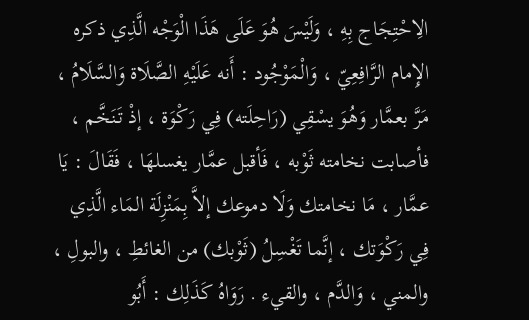الِاحْتِجَاج بِهِ ، وَلَيْسَ هُوَ عَلَى هَذَا الْوَجْه الَّذِي ذكره الإِمام الرَّافِعِيّ ، وَالْمَوْجُود : أَنه عَلَيْهِ الصَّلَاة وَالسَّلَامُ ، مَرَّ بعمَّار وَهُوَ يسْقِي (رَاحِلَته) فِي رَكْوَة ، إذْ تَنَخَّم ، فأصابت نخامته ثَوْبه ، فَأقبل عمَّار يغسلهَا ، فَقَالَ : يَا عمَّار ، مَا نخامتك وَلَا دموعك إلاَّ بِمَنْزِلَة المَاء الَّذِي فِي رَكْوَتك ، إنَّما تَغْسِلُ (ثَوْبك) من الغائطِ ، والبولِ ، والمني ، وَالدَّم ، والقيء . رَوَاهُ كَذَلِك : أَبُو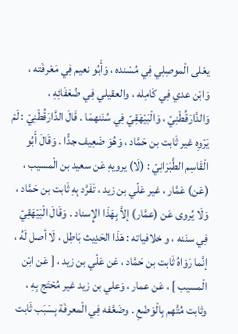يعْلى الْموصِلِي فِي مُسْنده ، وَأَبُو نعيم فِي مَعْرفَته ، وَابْن عدي فِي كَامِله ، والعقيلي فِي ضُعَفَائِهِ ، وَالدَّارَقُطْنِيّ ، وَالْبَيْهَقِيّ فِي سُنَنهمَا . قَالَ الدَّارَقُطْنِيّ : لَمْ يَرْوِه غير ثَابت بن حَمَّاد ، وَهُوَ ضَعِيف جدًّا . وَقَالَ أَبُو الْقَاسِم الطَّبَرَانِيّ : (لَا) يرويهِ عَن سعيد بن الْمسيب ، (عَن) عَمَّار ، غير عَلّي بن زيد ، تَفَرَّد بِهِ ثَابت بن حَمَّاد ، وَلَا يُروى عَن (عمَّار) إلاَّ بِهَذَا الإِسناد . وَقَالَ الْبَيْهَقِيّ فِي سنَنه ، و خلافياته : هَذَا الحَدِيث بَاطِل ، لَا أصل لَهُ ، إنَّما رَوَاهُ ثَابت بن حَمَّاد ، عَن عَلّي بن زيد ، [ عَن ابْن الْمسيب ] ، عَن عمار ، وَعلي بن زيد غير مُحْتَج بِهِ ، وثابت مُتَّهم بِالْوَضْعِ . وضَعَّفه فِي الْمعرفَة بِسَبَب ثَابت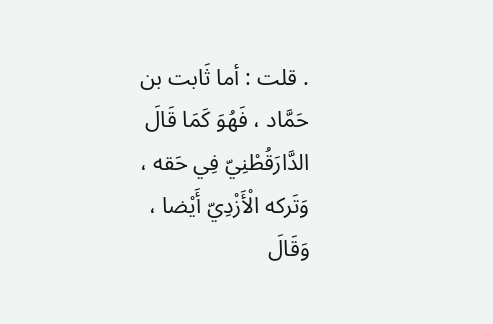. قلت : أما ثَابت بن حَمَّاد ، فَهُوَ كَمَا قَالَ الدَّارَقُطْنِيّ فِي حَقه ، وَتَركه الْأَزْدِيّ أَيْضا ، وَقَالَ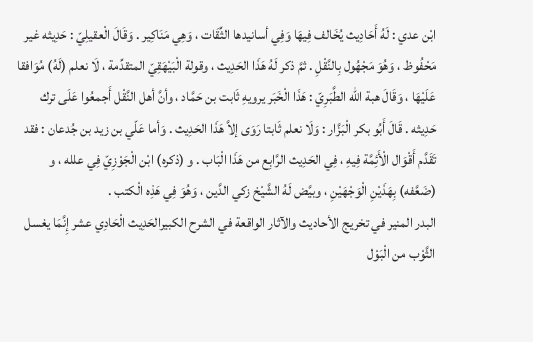ابْن عدي : لَهُ أَحَادِيث يُخَالف فِيهَا وَفِي أسانيدها الثِّقَات ، وَهِي مَنَاكِير . وَقَالَ الْعقيلِيّ : حَدِيثه غير مَحْفُوظ ، وَهُوَ مَجْهُول بِالنَّقْلِ . ثمَّ ذكر لَهُ هَذَا الحَدِيث ، وقولة الْبَيْهَقِيّ المتقدِّمة ، لَا نعلم (لَهُ) مُوَافقا عَلَيْهَا ، وَقَالَ هبة الله الطَّبَرِيّ : هَذَا الْخَبَر يرويهِ ثَابت بن حَمَّاد ، وأنَّ أهل النَّقْل أَجمعُوا عَلَى ترك حَدِيثه . قَالَ أَبُو بكر الْبَزَّار : وَلَا نعلم ثَابتا رَوَى إلاَّ هَذَا الحَدِيث . وَأما عَلّي بن زيد بن جُدعان : فقد تَقَدَّم أَقْوَال الْأَئِمَّة فِيهِ ، فِي الحَدِيث الرَّابِع من هَذَا الْبَاب . و (ذكره) ابْن الْجَوْزِيّ فِي علله ، و (ضَعَّفه) بِهَذَيْنِ الْوَجْهَيْنِ ، وبيَّض لَهُ الشَّيْخ زكي الدَّين ، وَهُوَ فِي هَذِه الْكتب .
البدر المنير في تخريج الأحاديث والآثار الواقعة في الشرح الكبيرالحَدِيث الْحَادِي عشر إِنَّمَا يغسل الثَّوْب من الْبَوْل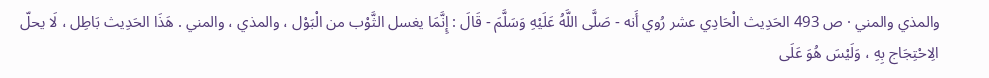والمذي والمني · ص 493 الحَدِيث الْحَادِي عشر رُوي أَنه - صَلَّى اللَّهُ عَلَيْهِ وَسَلَّمَ - قَالَ : إِنَّمَا يغسل الثَّوْب من الْبَوْل ، والمذي ، والمني . هَذَا الحَدِيث بَاطِل ، لَا يحلّ الِاحْتِجَاج بِهِ ، وَلَيْسَ هُوَ عَلَى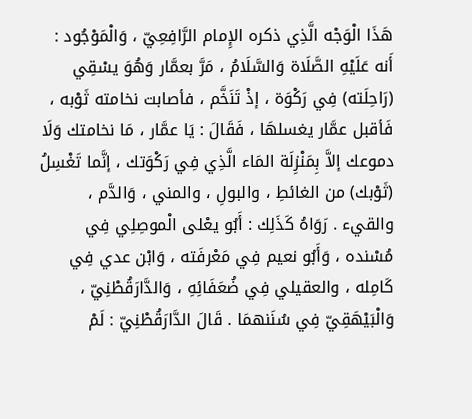هَذَا الْوَجْه الَّذِي ذكره الإِمام الرَّافِعِيّ ، وَالْمَوْجُود : أَنه عَلَيْهِ الصَّلَاة وَالسَّلَامُ ، مَرَّ بعمَّار وَهُوَ يسْقِي (رَاحِلَته) فِي رَكْوَة ، إذْ تَنَخَّم ، فأصابت نخامته ثَوْبه ، فَأقبل عمَّار يغسلهَا ، فَقَالَ : يَا عمَّار ، مَا نخامتك وَلَا دموعك إلاَّ بِمَنْزِلَة المَاء الَّذِي فِي رَكْوَتك ، إنَّما تَغْسِلُ (ثَوْبك) من الغائطِ ، والبولِ ، والمني ، وَالدَّم ، والقيء . رَوَاهُ كَذَلِك : أَبُو يعْلى الْموصِلِي فِي مُسْنده ، وَأَبُو نعيم فِي مَعْرفَته ، وَابْن عدي فِي كَامِله ، والعقيلي فِي ضُعَفَائِهِ ، وَالدَّارَقُطْنِيّ ، وَالْبَيْهَقِيّ فِي سُنَنهمَا . قَالَ الدَّارَقُطْنِيّ : لَمْ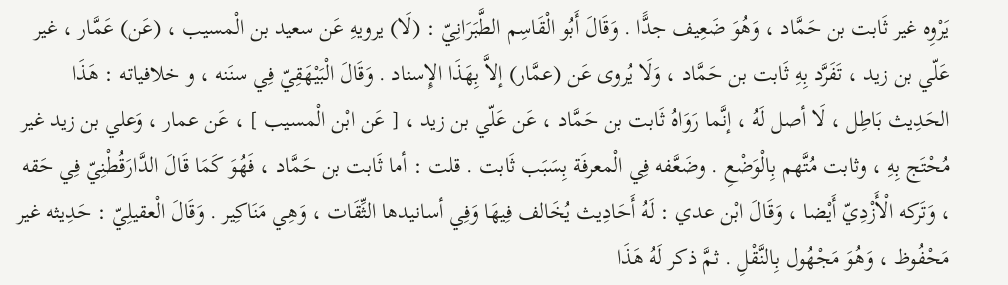يَرْوِه غير ثَابت بن حَمَّاد ، وَهُوَ ضَعِيف جدًّا . وَقَالَ أَبُو الْقَاسِم الطَّبَرَانِيّ : (لَا) يرويهِ عَن سعيد بن الْمسيب ، (عَن) عَمَّار ، غير عَلّي بن زيد ، تَفَرَّد بِهِ ثَابت بن حَمَّاد ، وَلَا يُروى عَن (عمَّار) إلاَّ بِهَذَا الإِسناد . وَقَالَ الْبَيْهَقِيّ فِي سنَنه ، و خلافياته : هَذَا الحَدِيث بَاطِل ، لَا أصل لَهُ ، إنَّما رَوَاهُ ثَابت بن حَمَّاد ، عَن عَلّي بن زيد ، [ عَن ابْن الْمسيب ] ، عَن عمار ، وَعلي بن زيد غير مُحْتَج بِهِ ، وثابت مُتَّهم بِالْوَضْعِ . وضَعَّفه فِي الْمعرفَة بِسَبَب ثَابت . قلت : أما ثَابت بن حَمَّاد ، فَهُوَ كَمَا قَالَ الدَّارَقُطْنِيّ فِي حَقه ، وَتَركه الْأَزْدِيّ أَيْضا ، وَقَالَ ابْن عدي : لَهُ أَحَادِيث يُخَالف فِيهَا وَفِي أسانيدها الثِّقَات ، وَهِي مَنَاكِير . وَقَالَ الْعقيلِيّ : حَدِيثه غير مَحْفُوظ ، وَهُوَ مَجْهُول بِالنَّقْلِ . ثمَّ ذكر لَهُ هَذَا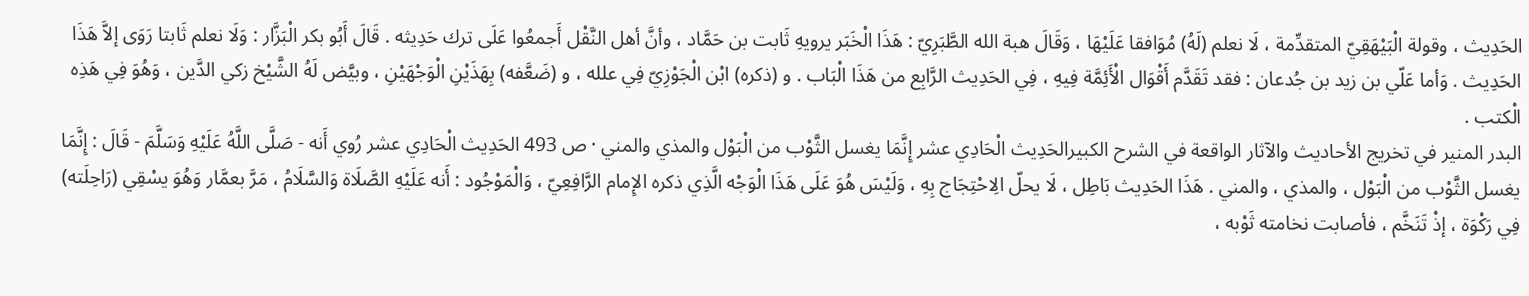الحَدِيث ، وقولة الْبَيْهَقِيّ المتقدِّمة ، لَا نعلم (لَهُ) مُوَافقا عَلَيْهَا ، وَقَالَ هبة الله الطَّبَرِيّ : هَذَا الْخَبَر يرويهِ ثَابت بن حَمَّاد ، وأنَّ أهل النَّقْل أَجمعُوا عَلَى ترك حَدِيثه . قَالَ أَبُو بكر الْبَزَّار : وَلَا نعلم ثَابتا رَوَى إلاَّ هَذَا الحَدِيث . وَأما عَلّي بن زيد بن جُدعان : فقد تَقَدَّم أَقْوَال الْأَئِمَّة فِيهِ ، فِي الحَدِيث الرَّابِع من هَذَا الْبَاب . و (ذكره) ابْن الْجَوْزِيّ فِي علله ، و (ضَعَّفه) بِهَذَيْنِ الْوَجْهَيْنِ ، وبيَّض لَهُ الشَّيْخ زكي الدَّين ، وَهُوَ فِي هَذِه الْكتب .
البدر المنير في تخريج الأحاديث والآثار الواقعة في الشرح الكبيرالحَدِيث الْحَادِي عشر إِنَّمَا يغسل الثَّوْب من الْبَوْل والمذي والمني · ص 493 الحَدِيث الْحَادِي عشر رُوي أَنه - صَلَّى اللَّهُ عَلَيْهِ وَسَلَّمَ - قَالَ : إِنَّمَا يغسل الثَّوْب من الْبَوْل ، والمذي ، والمني . هَذَا الحَدِيث بَاطِل ، لَا يحلّ الِاحْتِجَاج بِهِ ، وَلَيْسَ هُوَ عَلَى هَذَا الْوَجْه الَّذِي ذكره الإِمام الرَّافِعِيّ ، وَالْمَوْجُود : أَنه عَلَيْهِ الصَّلَاة وَالسَّلَامُ ، مَرَّ بعمَّار وَهُوَ يسْقِي (رَاحِلَته) فِي رَكْوَة ، إذْ تَنَخَّم ، فأصابت نخامته ثَوْبه ،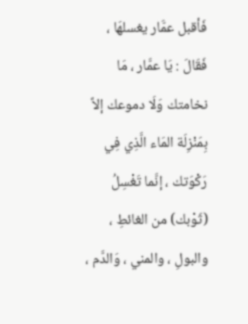فَأقبل عمَّار يغسلهَا ، فَقَالَ : يَا عمَّار ، مَا نخامتك وَلَا دموعك إلاَّ بِمَنْزِلَة المَاء الَّذِي فِي رَكْوَتك ، إنَّما تَغْسِلُ (ثَوْبك) من الغائطِ ، والبولِ ، والمني ، وَالدَّم ،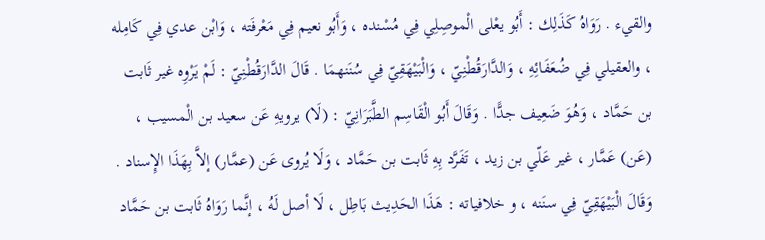والقيء . رَوَاهُ كَذَلِك : أَبُو يعْلى الْموصِلِي فِي مُسْنده ، وَأَبُو نعيم فِي مَعْرفَته ، وَابْن عدي فِي كَامِله ، والعقيلي فِي ضُعَفَائِهِ ، وَالدَّارَقُطْنِيّ ، وَالْبَيْهَقِيّ فِي سُنَنهمَا . قَالَ الدَّارَقُطْنِيّ : لَمْ يَرْوِه غير ثَابت بن حَمَّاد ، وَهُوَ ضَعِيف جدًّا . وَقَالَ أَبُو الْقَاسِم الطَّبَرَانِيّ : (لَا) يرويهِ عَن سعيد بن الْمسيب ، (عَن) عَمَّار ، غير عَلّي بن زيد ، تَفَرَّد بِهِ ثَابت بن حَمَّاد ، وَلَا يُروى عَن (عمَّار) إلاَّ بِهَذَا الإِسناد . وَقَالَ الْبَيْهَقِيّ فِي سنَنه ، و خلافياته : هَذَا الحَدِيث بَاطِل ، لَا أصل لَهُ ، إنَّما رَوَاهُ ثَابت بن حَمَّاد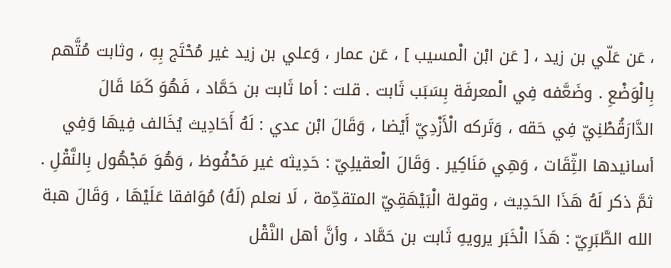، عَن عَلّي بن زيد ، [ عَن ابْن الْمسيب ] ، عَن عمار ، وَعلي بن زيد غير مُحْتَج بِهِ ، وثابت مُتَّهم بِالْوَضْعِ . وضَعَّفه فِي الْمعرفَة بِسَبَب ثَابت . قلت : أما ثَابت بن حَمَّاد ، فَهُوَ كَمَا قَالَ الدَّارَقُطْنِيّ فِي حَقه ، وَتَركه الْأَزْدِيّ أَيْضا ، وَقَالَ ابْن عدي : لَهُ أَحَادِيث يُخَالف فِيهَا وَفِي أسانيدها الثِّقَات ، وَهِي مَنَاكِير . وَقَالَ الْعقيلِيّ : حَدِيثه غير مَحْفُوظ ، وَهُوَ مَجْهُول بِالنَّقْلِ . ثمَّ ذكر لَهُ هَذَا الحَدِيث ، وقولة الْبَيْهَقِيّ المتقدِّمة ، لَا نعلم (لَهُ) مُوَافقا عَلَيْهَا ، وَقَالَ هبة الله الطَّبَرِيّ : هَذَا الْخَبَر يرويهِ ثَابت بن حَمَّاد ، وأنَّ أهل النَّقْل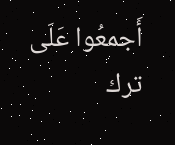أَجمعُوا عَلَى ترك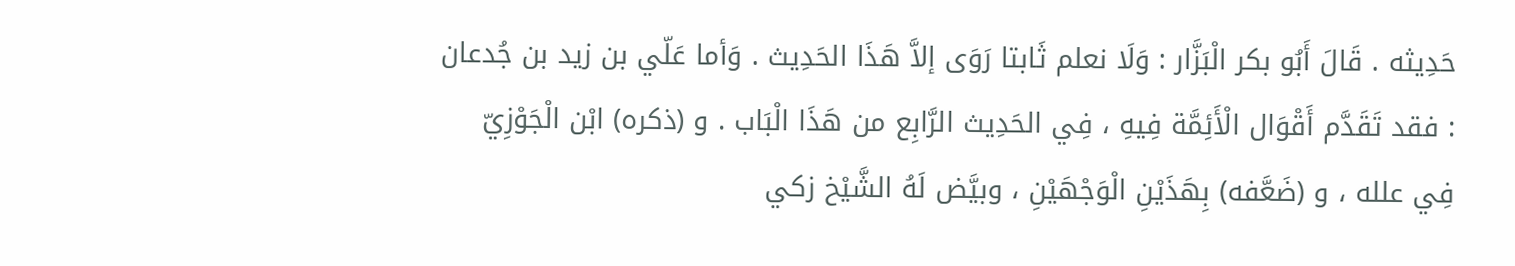حَدِيثه . قَالَ أَبُو بكر الْبَزَّار : وَلَا نعلم ثَابتا رَوَى إلاَّ هَذَا الحَدِيث . وَأما عَلّي بن زيد بن جُدعان : فقد تَقَدَّم أَقْوَال الْأَئِمَّة فِيهِ ، فِي الحَدِيث الرَّابِع من هَذَا الْبَاب . و (ذكره) ابْن الْجَوْزِيّ فِي علله ، و (ضَعَّفه) بِهَذَيْنِ الْوَجْهَيْنِ ، وبيَّض لَهُ الشَّيْخ زكي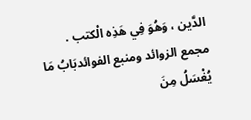الدَّين ، وَهُوَ فِي هَذِه الْكتب .
مجمع الزوائد ومنبع الفوائدبَابُ مَا يُغْسَلُ مِنَ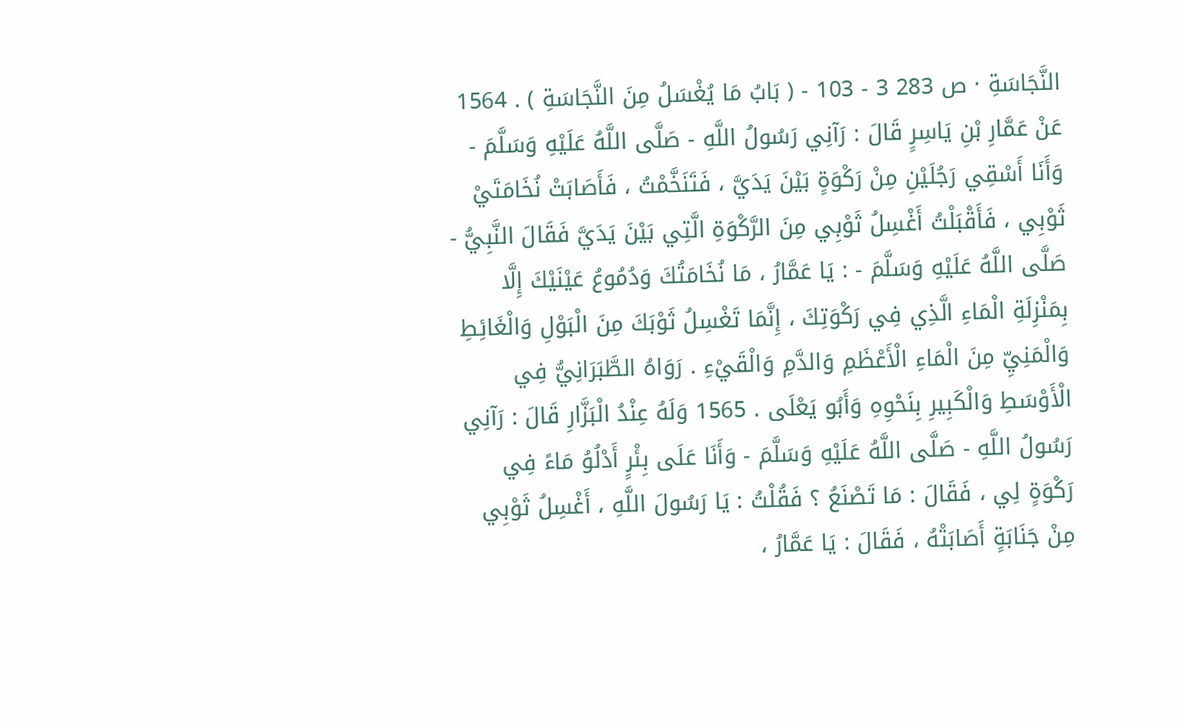النَّجَاسَةِ · ص 283 3 - 103 - ( بَابُ مَا يُغْسَلُ مِنَ النَّجَاسَةِ ) . 1564 عَنْ عَمَّارِ بْنِ يَاسِرٍ قَالَ : رَآنِي رَسُولُ اللَّهِ - صَلَّى اللَّهُ عَلَيْهِ وَسَلَّمَ - وَأَنَا أَسْقِي رَجُلَيْنِ مِنْ رَكْوَةٍ بَيْنَ يَدَيَّ ، فَتَنَخَّمْتُ ، فَأَصَابَتْ نُخَامَتَيْ ثَوْبِي ، فَأَقْبَلْتُ أَغْسِلُ ثَوْبِي مِنَ الرَّكْوَةِ الَّتِي بَيْنَ يَدَيَّ فَقَالَ النَّبِيُّ - صَلَّى اللَّهُ عَلَيْهِ وَسَلَّمَ - : يَا عَمَّارُ ، مَا نُخَامَتُكَ وَدُمُوعُ عَيْنَيْكَ إِلَّا بِمَنْزِلَةِ الْمَاءِ الَّذِي فِي رَكْوَتِكَ ، إِنَّمَا تَغْسِلُ ثَوْبَكَ مِنَ الْبَوْلِ وَالْغَائِطِ وَالْمَنِيِّ مِنَ الْمَاءِ الْأَعْظَمِ وَالدَّمِ وَالْقَيْءِ . رَوَاهُ الطَّبَرَانِيُّ فِي الْأَوْسَطِ وَالْكَبِيرِ بِنَحْوِهِ وَأَبُو يَعْلَى . 1565 وَلَهُ عِنْدُ الْبَزَّارِ قَالَ : رَآنِي رَسُولُ اللَّهِ - صَلَّى اللَّهُ عَلَيْهِ وَسَلَّمَ - وَأَنَا عَلَى بِئْرٍ أَدْلُوُ مَاءً فِي رَكْوَةٍ لِي ، فَقَالَ : مَا تَصْنَعُ ؟ فَقُلْتُ : يَا رَسُولَ اللَّهِ ، أَغْسِلُ ثَوْبِي مِنْ جَنَابَةٍ أَصَابَتْهُ ، فَقَالَ : يَا عَمَّارُ ،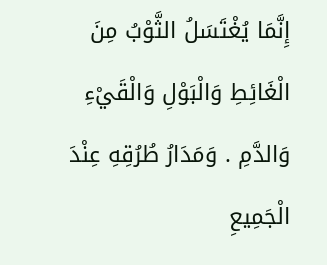إِنَّمَا يُغْتَسَلُ الثَّوْبُ مِنَ الْغَائِطِ وَالْبَوْلِ وَالْقَيْءِ وَالدَّمِ . وَمَدَارُ طُرُقِهِ عِنْدَ الْجَمِيعِ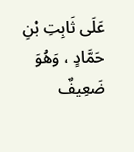عَلَى ثَابِتِ بْنِ حَمَّادٍ ، وَهُوَ ضَعِيفٌ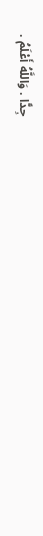جِدًّا . وَاللَّهُ أَعْلَمُ .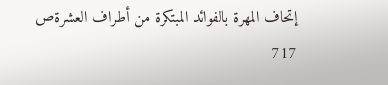إتحاف المهرة بالفوائد المبتكرة من أطراف العشرةص 717